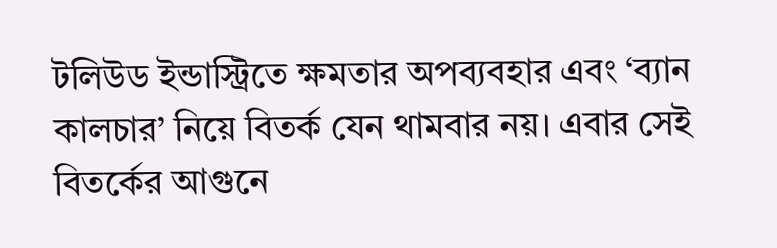টলিউড ইন্ডাস্ট্রিতে ক্ষমতার অপব্যবহার এবং ‘ব্যান কালচার’ নিয়ে বিতর্ক যেন থামবার নয়। এবার সেই বিতর্কের আগুনে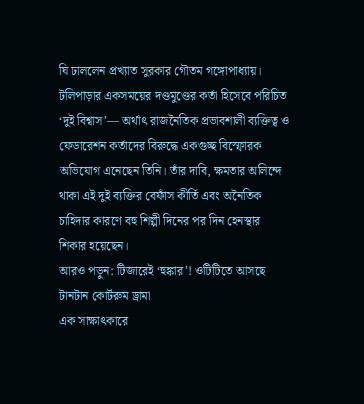ঘি ঢাললেন প্রখ্যাত সুরকার গৌতম গঙ্গোপাধ্যায়। টলিপাড়ার একসময়ের দণ্ডমুণ্ডের কর্তা হিসেবে পরিচিত ‘দুই বিশ্বাস’— অর্থাৎ রাজনৈতিক প্রভাবশালী ব্যক্তিত্ব ও ফেডারেশন কর্তাদের বিরুদ্ধে একগুচ্ছ বিস্ফোরক অভিযোগ এনেছেন তিনি। তাঁর দাবি, ক্ষমতার অলিন্দে থাকা এই দুই ব্যক্তির বেফাঁস কীর্তি এবং অনৈতিক চাহিদার কারণে বহু শিল্পী দিনের পর দিন হেনস্থার শিকার হয়েছেন।
আরও পড়ুন: টিজারেই ‘হুঙ্কার’! ওটিটিতে আসছে টানটান কোর্টরুম ড্রামা
এক সাক্ষাৎকারে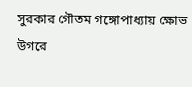সুরকার গৌতম গঙ্গোপাধ্যায় ক্ষোভ উগরে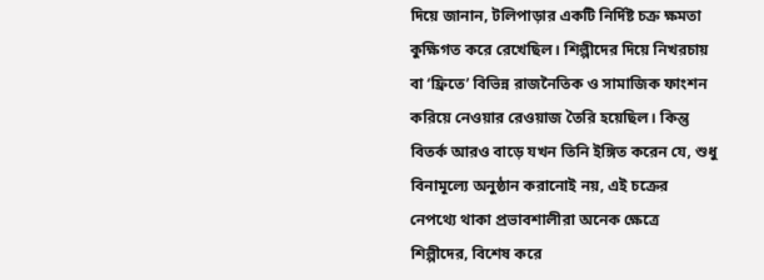দিয়ে জানান, টলিপাড়ার একটি নির্দিষ্ট চক্র ক্ষমতা কুক্ষিগত করে রেখেছিল। শিল্পীদের দিয়ে নিখরচায় বা ‘ফ্রিতে’ বিভিন্ন রাজনৈতিক ও সামাজিক ফাংশন করিয়ে নেওয়ার রেওয়াজ তৈরি হয়েছিল। কিন্তু বিতর্ক আরও বাড়ে যখন তিনি ইঙ্গিত করেন যে, শুধু বিনামূল্যে অনুষ্ঠান করানোই নয়, এই চক্রের নেপথ্যে থাকা প্রভাবশালীরা অনেক ক্ষেত্রে শিল্পীদের, বিশেষ করে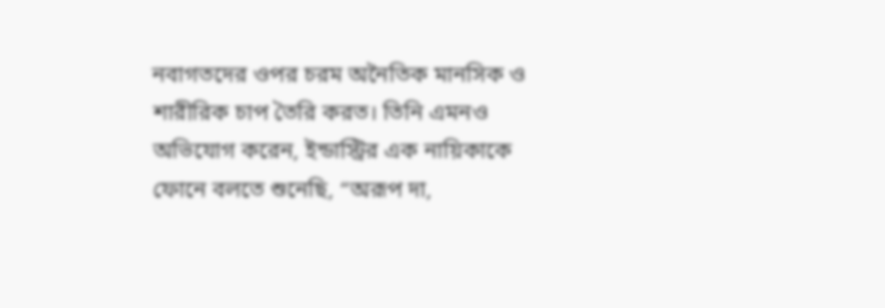নবাগতদের ওপর চরম অনৈতিক মানসিক ও শারীরিক চাপ তৈরি করত। তিনি এমনও অভিযোগ করেন, ইন্ডাস্ট্রির এক নায়িকাকে ফোনে বলতে শুনেছি, “অরূপ দা,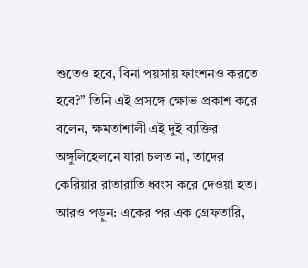শুতেও হবে, বিনা পয়সায় ফাংশনও করতে হবে?” তিনি এই প্রসঙ্গে ক্ষোভ প্রকাশ করে বলেন, ক্ষমতাশালী এই দুই ব্যক্তির অঙ্গুলিহেলনে যারা চলত না, তাদের কেরিয়ার রাতারাতি ধ্বংস করে দেওয়া হত।
আরও পড়ুন: একের পর এক গ্রেফতারি,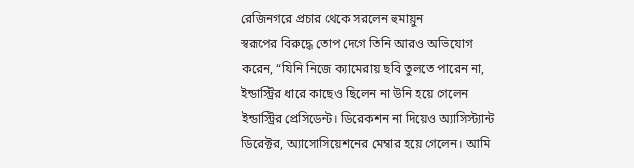রেজিনগরে প্রচার থেকে সরলেন হুমায়ুন
স্বরূপের বিরুদ্ধে তোপ দেগে তিনি আরও অভিযোগ করেন, “যিনি নিজে ক্যামেরায় ছবি তুলতে পারেন না, ইন্ডাস্ট্রির ধারে কাছেও ছিলেন না উনি হয়ে গেলেন ইন্ডাস্ট্রির প্রেসিডেন্ট। ডিরেকশন না দিয়েও অ্যাসিস্ট্যান্ট ডিরেক্টর, অ্যাসোসিয়েশনের মেম্বার হয়ে গেলেন। আমি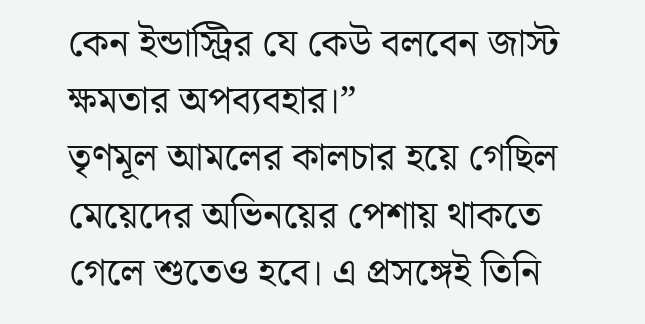কেন ইন্ডাস্ট্রির যে কেউ বলবেন জাস্ট ক্ষমতার অপব্যবহার।”
তৃণমূল আমলের কালচার হয়ে গেছিল মেয়েদের অভিনয়ের পেশায় থাকতে গেলে শুতেও হবে। এ প্রসঙ্গেই তিনি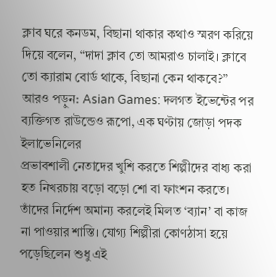ক্লাব ঘরে কনডম, বিছানা থাকার কথাও স্মরণ করিয়ে দিয়ে বলেন, “দাদা ক্লাব তো আমরাও চালাই। ক্লাবে তো ক্যারাম বোর্ড থাকে, বিছানা কেন থাকবে?”
আরও পড়ুন: Asian Games: দলগত ইভেন্টের পর ব্যক্তিগত রাউন্ডেও রূপো, এক ঘণ্টায় জোড়া পদক ইলাভেনিলের
প্রভাবশালী নেতাদের খুশি করতে শিল্পীদের বাধ্য করা হত নিখরচায় বড়ো বড়ো শো বা ফাংশন করতে। তাঁদের নির্দেশ অমান্য করলেই মিলত ‘ব্যান’ বা কাজ না পাওয়ার শাস্তি। যোগ্য শিল্পীরা কোণঠাসা হয়ে পড়েছিলেন শুধু এই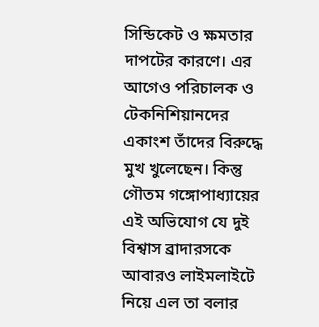সিন্ডিকেট ও ক্ষমতার দাপটের কারণে। এর আগেও পরিচালক ও টেকনিশিয়ানদের একাংশ তাঁদের বিরুদ্ধে মুখ খুলেছেন। কিন্তু গৌতম গঙ্গোপাধ্যায়ের এই অভিযোগ যে দুই বিশ্বাস ব্রাদারসকে আবারও লাইমলাইটে নিয়ে এল তা বলার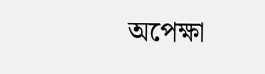অপেক্ষা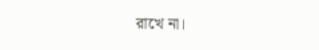রাখে না।